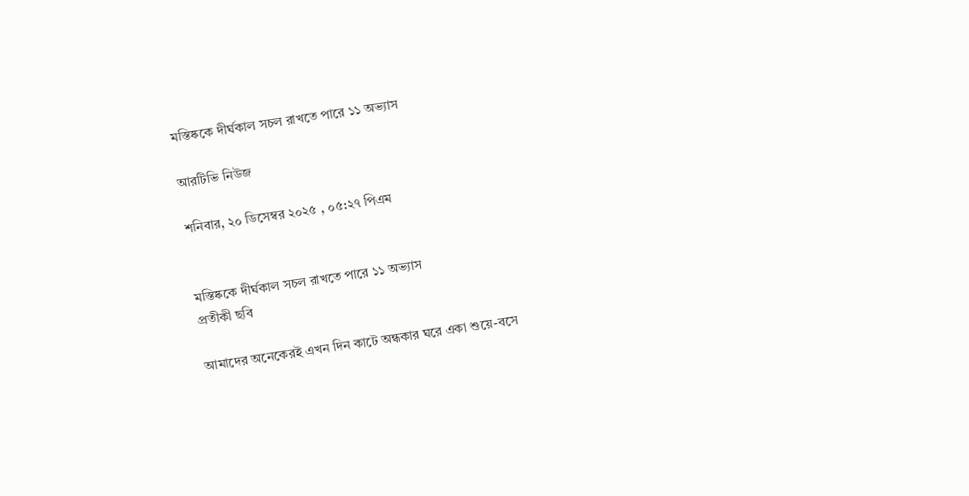মস্তিষ্ককে দীর্ঘকাল সচল রাখতে পারে ১১ অভ্যাস

আরটিভি নিউজ

শনিবার, ২০ ডিসেম্বর ২০২৫ , ০৫:২৭ পিএম


মস্তিষ্ককে দীর্ঘকাল সচল রাখতে পারে ১১ অভ্যাস
প্রতীকী ছবি

আমাদের অনেকেরই এখন দিন কাটে অন্ধকার ঘরে একা শুয়ে-বসে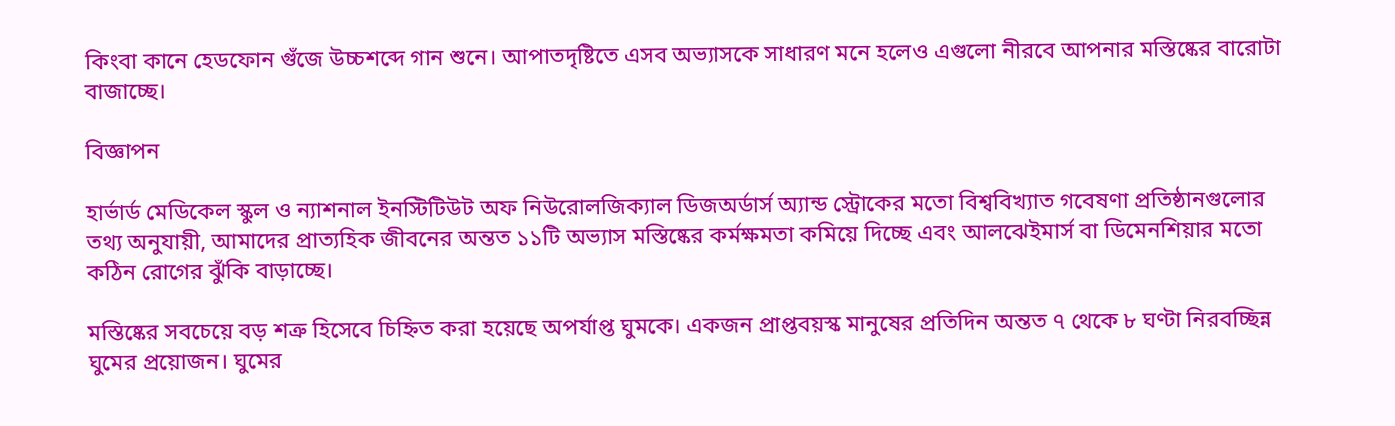কিংবা কানে হেডফোন গুঁজে উচ্চশব্দে গান শুনে। আপাতদৃষ্টিতে এসব অভ্যাসকে সাধারণ মনে হলেও এগুলো নীরবে আপনার মস্তিষ্কের বারোটা বাজাচ্ছে।

বিজ্ঞাপন

হার্ভার্ড মেডিকেল স্কুল ও ন্যাশনাল ইনস্টিটিউট অফ নিউরোলজিক্যাল ডিজঅর্ডার্স অ্যান্ড স্ট্রোকের মতো বিশ্ববিখ্যাত গবেষণা প্রতিষ্ঠানগুলোর তথ্য অনুযায়ী, আমাদের প্রাত্যহিক জীবনের অন্তত ১১টি অভ্যাস মস্তিষ্কের কর্মক্ষমতা কমিয়ে দিচ্ছে এবং আলঝেইমার্স বা ডিমেনশিয়ার মতো কঠিন রোগের ঝুঁকি বাড়াচ্ছে।

মস্তিষ্কের সবচেয়ে বড় শত্রু হিসেবে চিহ্নিত করা হয়েছে অপর্যাপ্ত ঘুমকে। একজন প্রাপ্তবয়স্ক মানুষের প্রতিদিন অন্তত ৭ থেকে ৮ ঘণ্টা নিরবচ্ছিন্ন ঘুমের প্রয়োজন। ঘুমের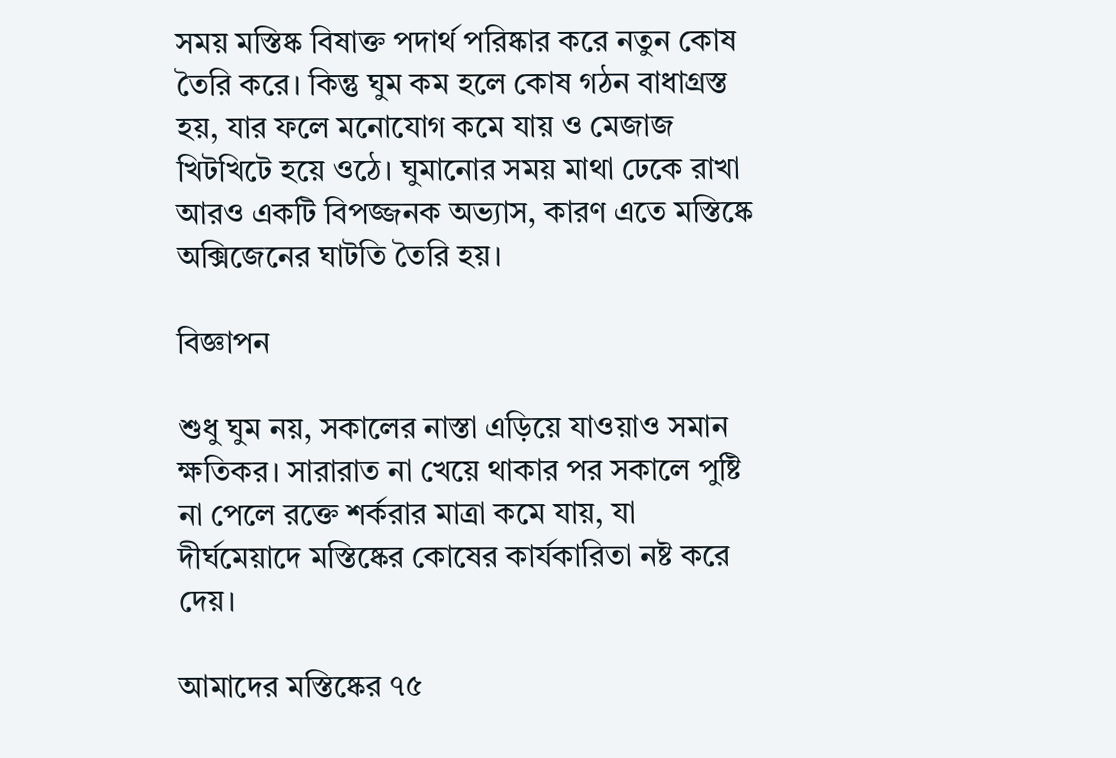সময় মস্তিষ্ক বিষাক্ত পদার্থ পরিষ্কার করে নতুন কোষ তৈরি করে। কিন্তু ঘুম কম হলে কোষ গঠন বাধাগ্রস্ত হয়, যার ফলে মনোযোগ কমে যায় ও মেজাজ খিটখিটে হয়ে ওঠে। ঘুমানোর সময় মাথা ঢেকে রাখা আরও একটি বিপজ্জনক অভ্যাস, কারণ এতে মস্তিষ্কে অক্সিজেনের ঘাটতি তৈরি হয়।

বিজ্ঞাপন

শুধু ঘুম নয়, সকালের নাস্তা এড়িয়ে যাওয়াও সমান ক্ষতিকর। সারারাত না খেয়ে থাকার পর সকালে পুষ্টি না পেলে রক্তে শর্করার মাত্রা কমে যায়, যা দীর্ঘমেয়াদে মস্তিষ্কের কোষের কার্যকারিতা নষ্ট করে দেয়।

আমাদের মস্তিষ্কের ৭৫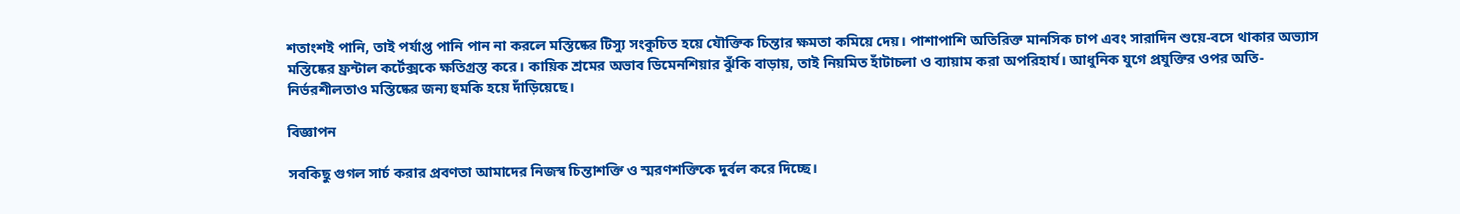শতাংশই পানি, তাই পর্যাপ্ত পানি পান না করলে মস্তিষ্কের টিস্যু সংকুচিত হয়ে যৌক্তিক চিন্তার ক্ষমতা কমিয়ে দেয়। পাশাপাশি অতিরিক্ত মানসিক চাপ এবং সারাদিন শুয়ে-বসে থাকার অভ্যাস মস্তিষ্কের ফ্রন্টাল কর্টেক্সকে ক্ষতিগ্রস্ত করে। কায়িক শ্রমের অভাব ডিমেনশিয়ার ঝুঁকি বাড়ায়, তাই নিয়মিত হাঁটাচলা ও ব্যায়াম করা অপরিহার্য। আধুনিক যুগে প্রযুক্তির ওপর অতি-নির্ভরশীলতাও মস্তিষ্কের জন্য হুমকি হয়ে দাঁড়িয়েছে।

বিজ্ঞাপন

সবকিছু গুগল সার্চ করার প্রবণতা আমাদের নিজস্ব চিন্তাশক্তি ও স্মরণশক্তিকে দুর্বল করে দিচ্ছে।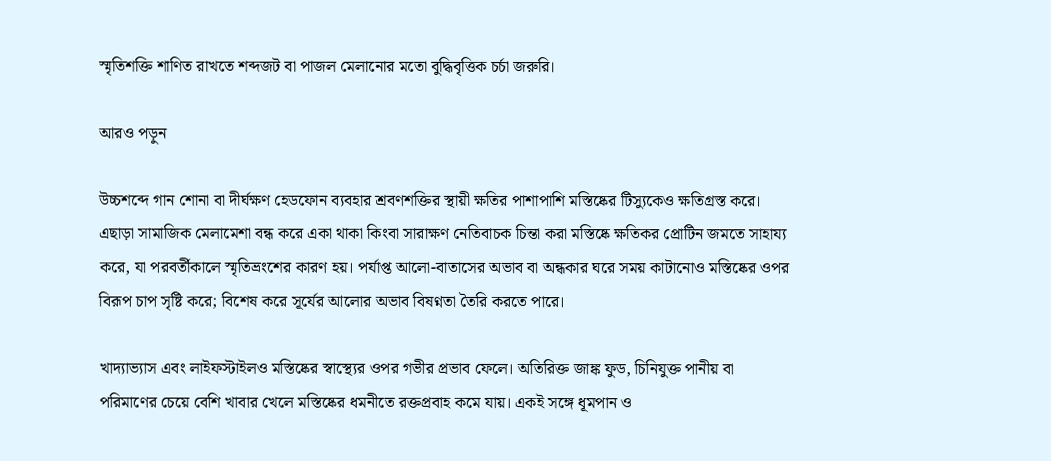স্মৃতিশক্তি শাণিত রাখতে শব্দজট বা পাজল মেলানোর মতো বুদ্ধিবৃত্তিক চর্চা জরুরি।

আরও পড়ুন

উচ্চশব্দে গান শোনা বা দীর্ঘক্ষণ হেডফোন ব্যবহার শ্রবণশক্তির স্থায়ী ক্ষতির পাশাপাশি মস্তিষ্কের টিস্যুকেও ক্ষতিগ্রস্ত করে। এছাড়া সামাজিক মেলামেশা বন্ধ করে একা থাকা কিংবা সারাক্ষণ নেতিবাচক চিন্তা করা মস্তিষ্কে ক্ষতিকর প্রোটিন জমতে সাহায্য করে, যা পরবর্তীকালে স্মৃতিভ্রংশের কারণ হয়। পর্যাপ্ত আলো-বাতাসের অভাব বা অন্ধকার ঘরে সময় কাটানোও মস্তিষ্কের ওপর বিরূপ চাপ সৃষ্টি করে; বিশেষ করে সূর্যের আলোর অভাব বিষণ্নতা তৈরি করতে পারে।

খাদ্যাভ্যাস এবং লাইফস্টাইলও মস্তিষ্কের স্বাস্থ্যের ওপর গভীর প্রভাব ফেলে। অতিরিক্ত জাঙ্ক ফুড, চিনিযুক্ত পানীয় বা পরিমাণের চেয়ে বেশি খাবার খেলে মস্তিষ্কের ধমনীতে রক্তপ্রবাহ কমে যায়। একই সঙ্গে ধূমপান ও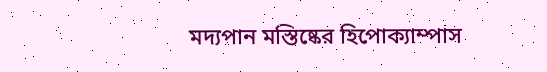মদ্যপান মস্তিষ্কের হিপোক্যাম্পাস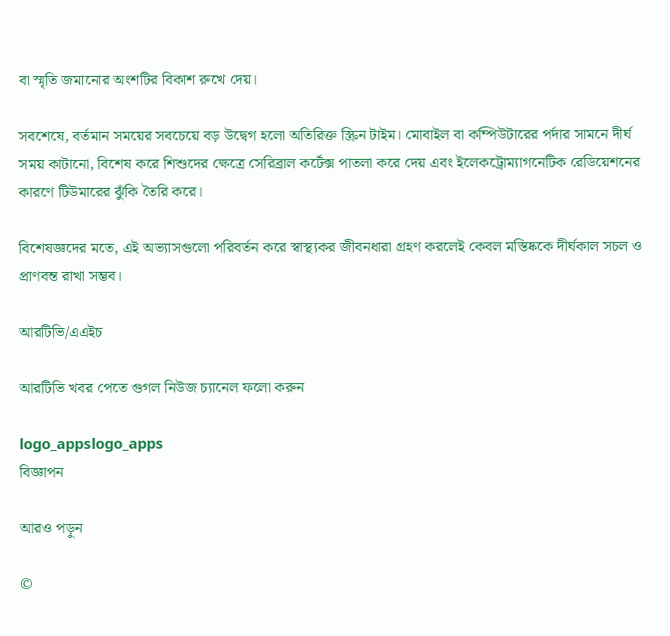বা স্মৃতি জমানোর অংশটির বিকাশ রুখে দেয়।

সবশেষে, বর্তমান সময়ের সবচেয়ে বড় উদ্বেগ হলো অতিরিক্ত স্ক্রিন টাইম। মোবাইল বা কম্পিউটারের পর্দার সামনে দীর্ঘ সময় কাটানো, বিশেষ করে শিশুদের ক্ষেত্রে সেরিব্রাল কর্টেক্স পাতলা করে দেয় এবং ইলেকট্রোম্যাগনেটিক রেডিয়েশনের কারণে টিউমারের ঝুঁকি তৈরি করে।

বিশেষজ্ঞদের মতে, এই অভ্যাসগুলো পরিবর্তন করে স্বাস্থ্যকর জীবনধারা গ্রহণ করলেই কেবল মস্তিষ্ককে দীর্ঘকাল সচল ও প্রাণবন্ত রাখা সম্ভব।

আরটিভি/এএইচ

আরটিভি খবর পেতে গুগল নিউজ চ্যানেল ফলো করুন

logo_appslogo_apps
বিজ্ঞাপন

আরও পড়ুন

©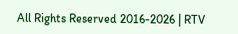All Rights Reserved 2016-2026 | RTV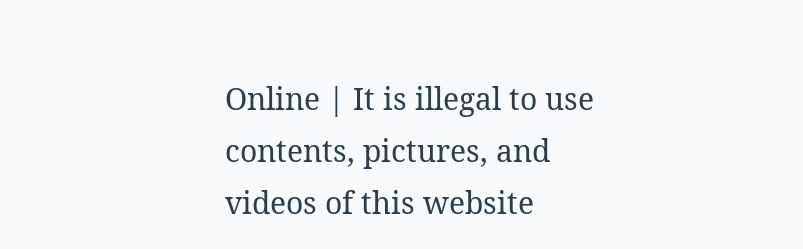Online | It is illegal to use contents, pictures, and videos of this website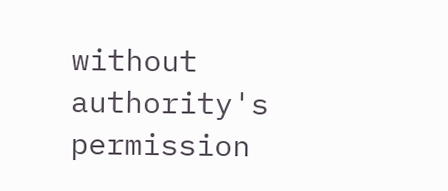without authority's permission